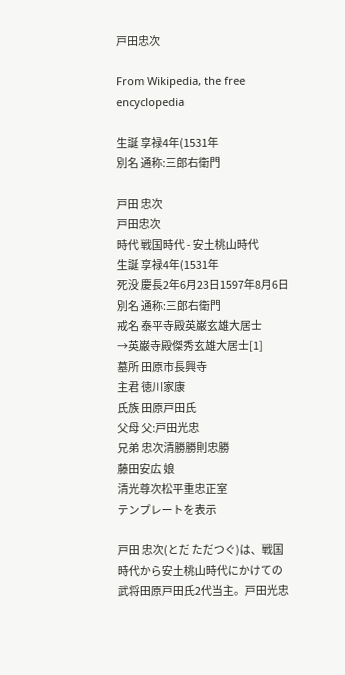戸田忠次

From Wikipedia, the free encyclopedia

生誕 享禄4年(1531年
別名 通称:三郎右衛門

戸田 忠次
戸田忠次
時代 戦国時代 - 安土桃山時代
生誕 享禄4年(1531年
死没 慶長2年6月23日1597年8月6日
別名 通称:三郎右衛門
戒名 泰平寺殿英巌玄雄大居士
→英巌寺殿傑秀玄雄大居士[1]
墓所 田原市長興寺
主君 徳川家康
氏族 田原戸田氏
父母 父:戸田光忠
兄弟 忠次清勝勝則忠勝
藤田安広 娘
清光尊次松平重忠正室
テンプレートを表示

戸田 忠次(とだ ただつぐ)は、戦国時代から安土桃山時代にかけての武将田原戸田氏2代当主。戸田光忠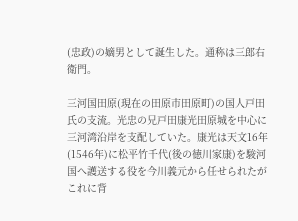(忠政)の嫡男として誕生した。通称は三郎右衛門。

三河国田原(現在の田原市田原町)の国人戸田氏の支流。光忠の兄戸田康光田原城を中心に三河湾沿岸を支配していた。康光は天文16年(1546年)に松平竹千代(後の徳川家康)を駿河国へ護送する役を今川義元から任せられたがこれに背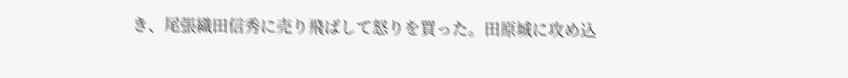き、尾張織田信秀に売り飛ばして怒りを買った。田原城に攻め込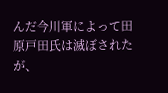んだ今川軍によって田原戸田氏は滅ぼされたが、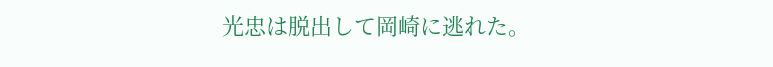光忠は脱出して岡崎に逃れた。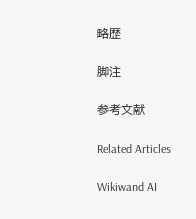略歴

脚注

参考文献

Related Articles

Wikiwand AI